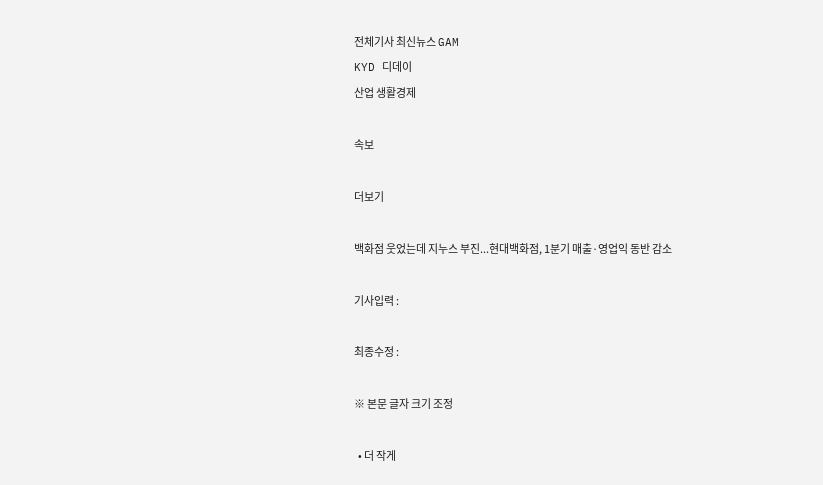전체기사 최신뉴스 GAM
KYD 디데이
산업 생활경제

속보

더보기

백화점 웃었는데 지누스 부진...현대백화점, 1분기 매출·영업익 동반 감소

기사입력 :

최종수정 :

※ 본문 글자 크기 조정

  • 더 작게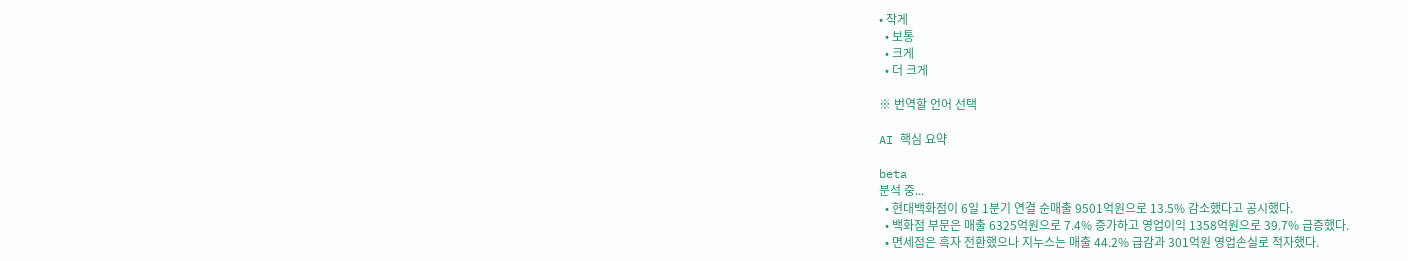• 작게
  • 보통
  • 크게
  • 더 크게

※ 번역할 언어 선택

AI 핵심 요약

beta
분석 중...
  • 현대백화점이 6일 1분기 연결 순매출 9501억원으로 13.5% 감소했다고 공시했다.
  • 백화점 부문은 매출 6325억원으로 7.4% 증가하고 영업이익 1358억원으로 39.7% 급증했다.
  • 면세점은 흑자 전환했으나 지누스는 매출 44.2% 급감과 301억원 영업손실로 적자했다.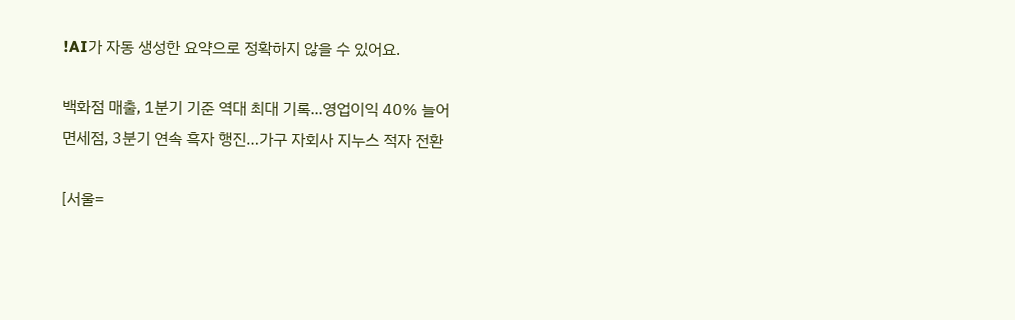!AI가 자동 생성한 요약으로 정확하지 않을 수 있어요.

백화점 매출, 1분기 기준 역대 최대 기록...영업이익 40% 늘어
면세점, 3분기 연속 흑자 행진…가구 자회사 지누스 적자 전환

[서울=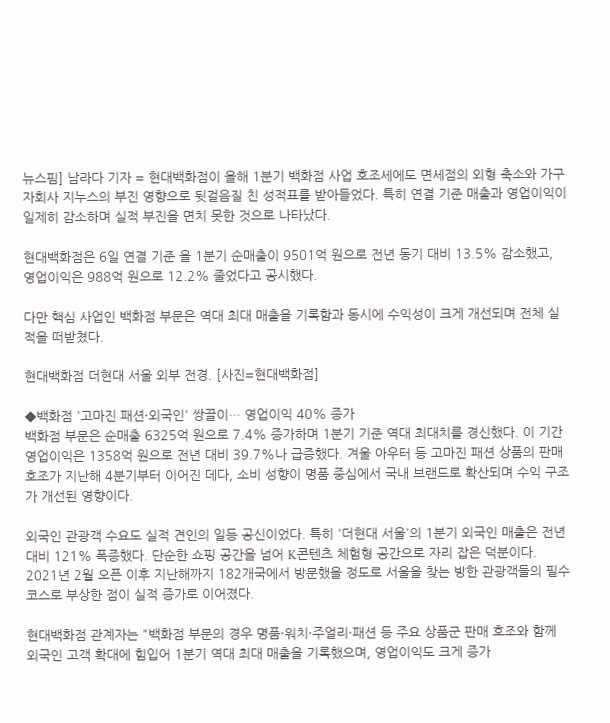뉴스핌] 남라다 기자 = 현대백화점이 올해 1분기 백화점 사업 호조세에도 면세점의 외형 축소와 가구 자회사 지누스의 부진 영향으로 뒷걸음질 친 성적표를 받아들었다. 특히 연결 기준 매출과 영업이익이 일제히 감소하며 실적 부진을 면치 못한 것으로 나타났다.

현대백화점은 6일 연결 기준 올 1분기 순매출이 9501억 원으로 전년 동기 대비 13.5% 감소했고, 영업이익은 988억 원으로 12.2% 줄었다고 공시했다.

다만 핵심 사업인 백화점 부문은 역대 최대 매출을 기록함과 동시에 수익성이 크게 개선되며 전체 실적을 떠받쳤다.

현대백화점 더현대 서울 외부 전경. [사진=현대백화점]

◆백화점 '고마진 패션·외국인' 쌍끌이… 영업이익 40% 증가
백화점 부문은 순매출 6325억 원으로 7.4% 증가하며 1분기 기준 역대 최대치를 경신했다. 이 기간 영업이익은 1358억 원으로 전년 대비 39.7%나 급증했다. 겨울 아우터 등 고마진 패션 상품의 판매 호조가 지난해 4분기부터 이어진 데다, 소비 성향이 명품 중심에서 국내 브랜드로 확산되며 수익 구조가 개선된 영향이다.

외국인 관광객 수요도 실적 견인의 일등 공신이었다. 특히 '더현대 서울'의 1분기 외국인 매출은 전년 대비 121% 폭증했다. 단순한 쇼핑 공간을 넘어 K콘텐츠 체험형 공간으로 자리 잡은 덕분이다. 2021년 2월 오픈 이후 지난해까지 182개국에서 방문했을 정도로 서울을 찾는 방한 관광객들의 필수 코스로 부상한 점이 실적 증가로 이어졌다.

현대백화점 관계자는 "백화점 부문의 경우 명품·워치·주얼리·패션 등 주요 상품군 판매 호조와 함께 외국인 고객 확대에 힘입어 1분기 역대 최대 매출을 기록했으며, 영업이익도 크게 증가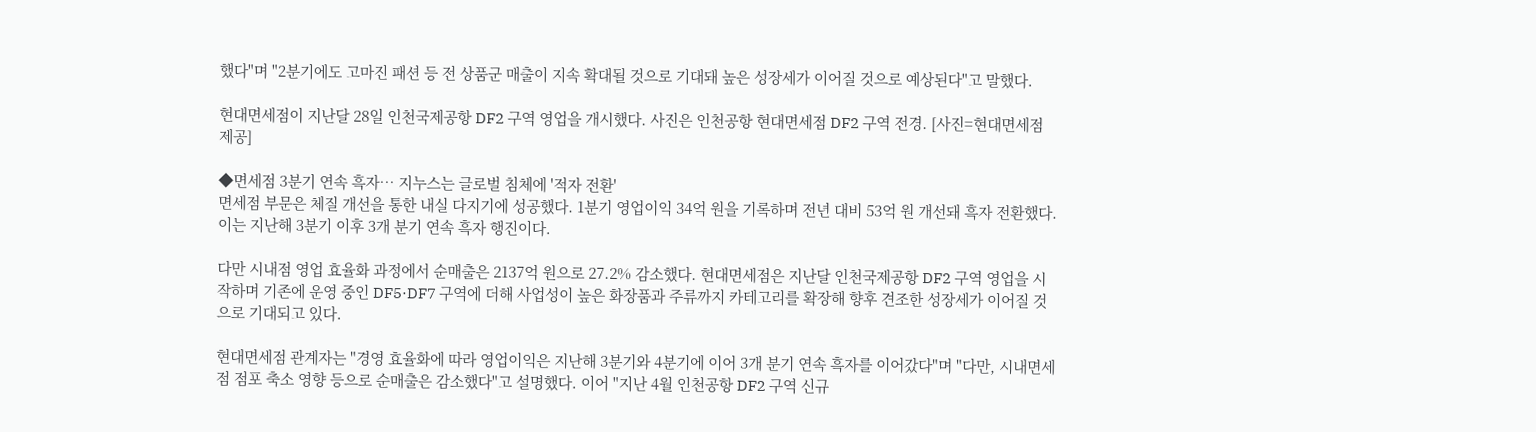했다"며 "2분기에도 고마진 패션 등 전 상품군 매출이 지속 확대될 것으로 기대돼 높은 성장세가 이어질 것으로 예상된다"고 말했다.

현대면세점이 지난달 28일 인천국제공항 DF2 구역 영업을 개시했다. 사진은 인천공항 현대면세점 DF2 구역 전경. [사진=현대면세점 제공]

◆면세점 3분기 연속 흑자… 지누스는 글로벌 침체에 '적자 전환'
면세점 부문은 체질 개선을 통한 내실 다지기에 성공했다. 1분기 영업이익 34억 원을 기록하며 전년 대비 53억 원 개선돼 흑자 전환했다. 이는 지난해 3분기 이후 3개 분기 연속 흑자 행진이다.

다만 시내점 영업 효율화 과정에서 순매출은 2137억 원으로 27.2% 감소했다. 현대면세점은 지난달 인천국제공항 DF2 구역 영업을 시작하며 기존에 운영 중인 DF5·DF7 구역에 더해 사업성이 높은 화장품과 주류까지 카테고리를 확장해 향후 견조한 성장세가 이어질 것으로 기대되고 있다.

현대면세점 관계자는 "경영 효율화에 따라 영업이익은 지난해 3분기와 4분기에 이어 3개 분기 연속 흑자를 이어갔다"며 "다만, 시내면세점 점포 축소 영향 등으로 순매출은 감소했다"고 설명했다. 이어 "지난 4월 인천공항 DF2 구역 신규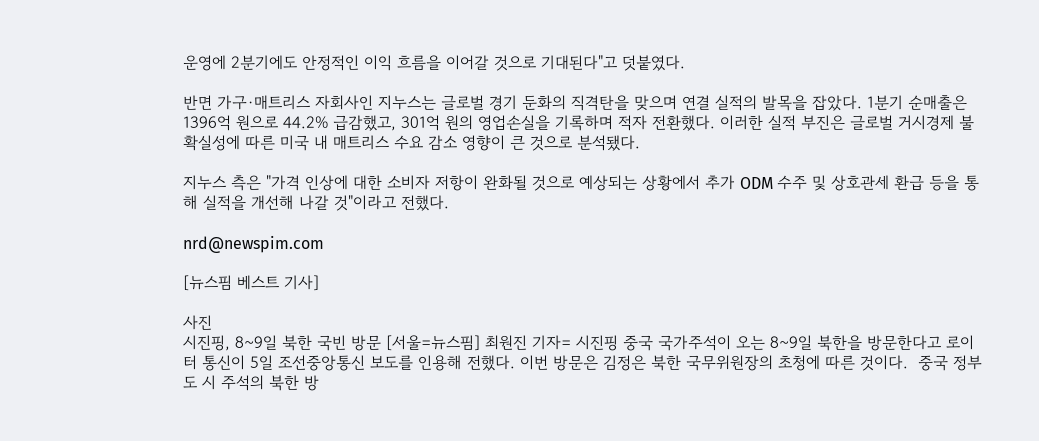운영에 2분기에도 안정적인 이익 흐름을 이어갈 것으로 기대된다"고 덧붙였다.

반면 가구·매트리스 자회사인 지누스는 글로벌 경기 둔화의 직격탄을 맞으며 연결 실적의 발목을 잡았다. 1분기 순매출은 1396억 원으로 44.2% 급감했고, 301억 원의 영업손실을 기록하며 적자 전환했다. 이러한 실적 부진은 글로벌 거시경제 불확실성에 따른 미국 내 매트리스 수요 감소 영향이 큰 것으로 분석됐다.

지누스 측은 "가격 인상에 대한 소비자 저항이 완화될 것으로 예상되는 상황에서 추가 ODM 수주 및 상호관세 환급 등을 통해 실적을 개선해 나갈 것"이라고 전했다.

nrd@newspim.com

[뉴스핌 베스트 기사]

사진
시진핑, 8~9일 북한 국빈 방문 [서울=뉴스핌] 최원진 기자= 시진핑 중국 국가주석이 오는 8~9일 북한을 방문한다고 로이터 통신이 5일 조선중앙통신 보도를 인용해 전했다. 이번 방문은 김정은 북한 국무위원장의 초청에 따른 것이다.  중국 정부도 시 주석의 북한 방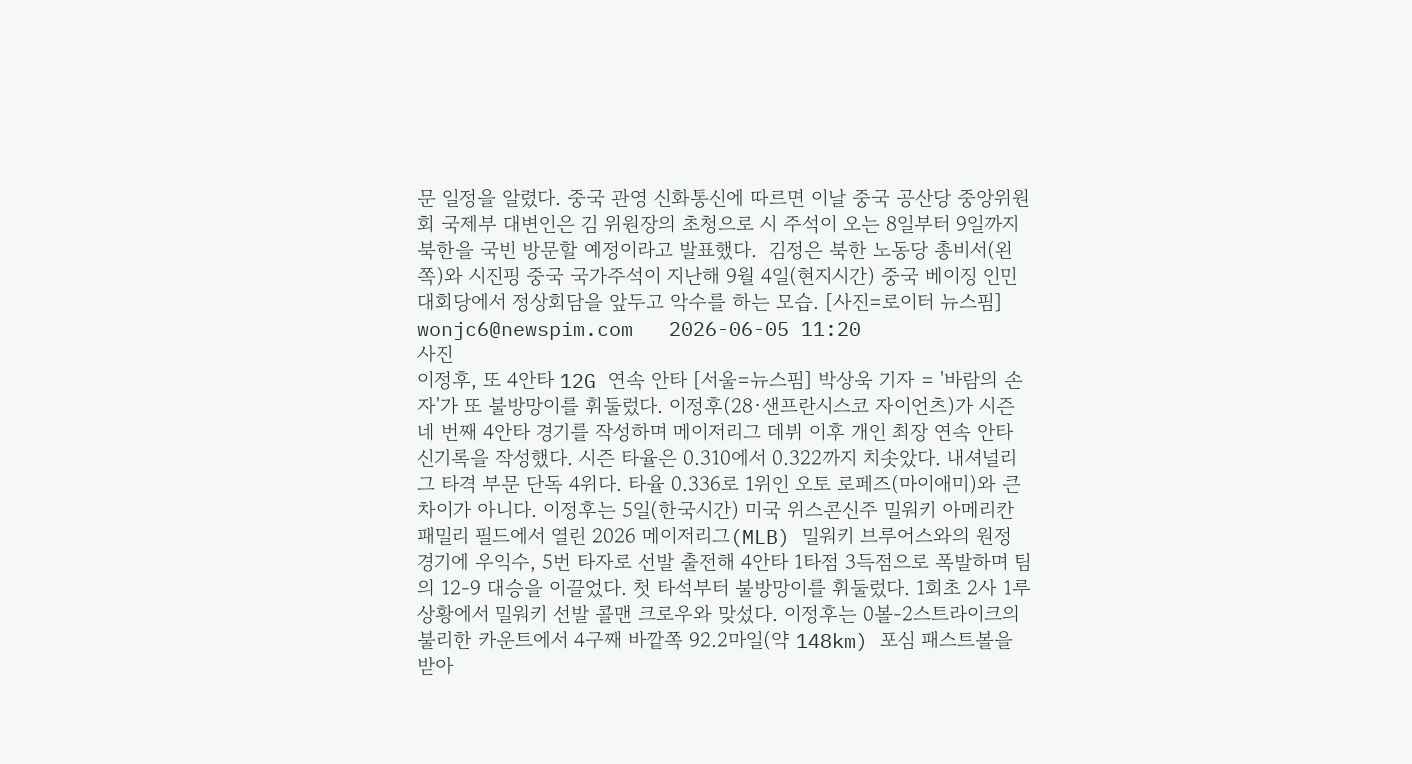문 일정을 알렸다. 중국 관영 신화통신에 따르면 이날 중국 공산당 중앙위원회 국제부 대변인은 김 위원장의 초청으로 시 주석이 오는 8일부터 9일까지 북한을 국빈 방문할 예정이라고 발표했다.  김정은 북한 노동당 총비서(왼쪽)와 시진핑 중국 국가주석이 지난해 9월 4일(현지시간) 중국 베이징 인민대회당에서 정상회담을 앞두고 악수를 하는 모습. [사진=로이터 뉴스핌] wonjc6@newspim.com   2026-06-05 11:20
사진
이정후, 또 4안타 12G 연속 안타 [서울=뉴스핌] 박상욱 기자 = '바람의 손자'가 또 불방망이를 휘둘렀다. 이정후(28·샌프란시스코 자이언츠)가 시즌 네 번째 4안타 경기를 작성하며 메이저리그 데뷔 이후 개인 최장 연속 안타 신기록을 작성했다. 시즌 타율은 0.310에서 0.322까지 치솟았다. 내셔널리그 타격 부문 단독 4위다. 타율 0.336로 1위인 오토 로페즈(마이애미)와 큰 차이가 아니다. 이정후는 5일(한국시간) 미국 위스콘신주 밀워키 아메리칸 패밀리 필드에서 열린 2026 메이저리그(MLB) 밀워키 브루어스와의 원정 경기에 우익수, 5번 타자로 선발 출전해 4안타 1타점 3득점으로 폭발하며 팀의 12-9 대승을 이끌었다. 첫 타석부터 불방망이를 휘둘렀다. 1회초 2사 1루 상황에서 밀워키 선발 콜맨 크로우와 맞섰다. 이정후는 0볼-2스트라이크의 불리한 카운트에서 4구째 바깥쪽 92.2마일(약 148km) 포심 패스트볼을 받아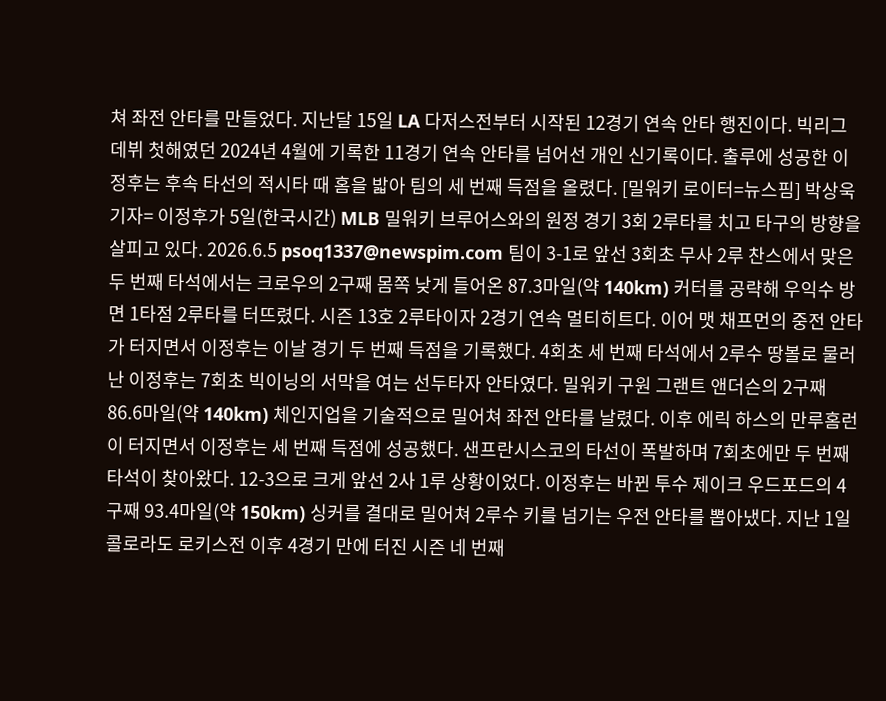쳐 좌전 안타를 만들었다. 지난달 15일 LA 다저스전부터 시작된 12경기 연속 안타 행진이다. 빅리그 데뷔 첫해였던 2024년 4월에 기록한 11경기 연속 안타를 넘어선 개인 신기록이다. 출루에 성공한 이정후는 후속 타선의 적시타 때 홈을 밟아 팀의 세 번째 득점을 올렸다. [밀워키 로이터=뉴스핌] 박상욱 기자= 이정후가 5일(한국시간) MLB 밀워키 브루어스와의 원정 경기 3회 2루타를 치고 타구의 방향을 살피고 있다. 2026.6.5 psoq1337@newspim.com 팀이 3-1로 앞선 3회초 무사 2루 찬스에서 맞은 두 번째 타석에서는 크로우의 2구째 몸쪽 낮게 들어온 87.3마일(약 140km) 커터를 공략해 우익수 방면 1타점 2루타를 터뜨렸다. 시즌 13호 2루타이자 2경기 연속 멀티히트다. 이어 맷 채프먼의 중전 안타가 터지면서 이정후는 이날 경기 두 번째 득점을 기록했다. 4회초 세 번째 타석에서 2루수 땅볼로 물러난 이정후는 7회초 빅이닝의 서막을 여는 선두타자 안타였다. 밀워키 구원 그랜트 앤더슨의 2구째 86.6마일(약 140km) 체인지업을 기술적으로 밀어쳐 좌전 안타를 날렸다. 이후 에릭 하스의 만루홈런이 터지면서 이정후는 세 번째 득점에 성공했다. 샌프란시스코의 타선이 폭발하며 7회초에만 두 번째 타석이 찾아왔다. 12-3으로 크게 앞선 2사 1루 상황이었다. 이정후는 바뀐 투수 제이크 우드포드의 4구째 93.4마일(약 150km) 싱커를 결대로 밀어쳐 2루수 키를 넘기는 우전 안타를 뽑아냈다. 지난 1일 콜로라도 로키스전 이후 4경기 만에 터진 시즌 네 번째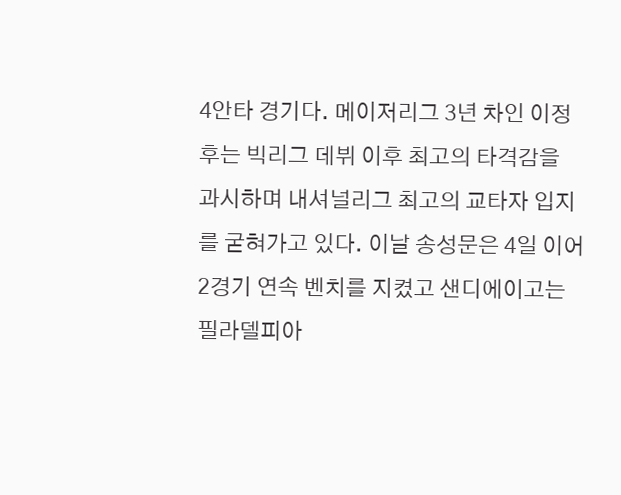4안타 경기다. 메이저리그 3년 차인 이정후는 빅리그 데뷔 이후 최고의 타격감을 과시하며 내셔널리그 최고의 교타자 입지를 굳혀가고 있다. 이날 송성문은 4일 이어 2경기 연속 벤치를 지켰고 샌디에이고는 필라델피아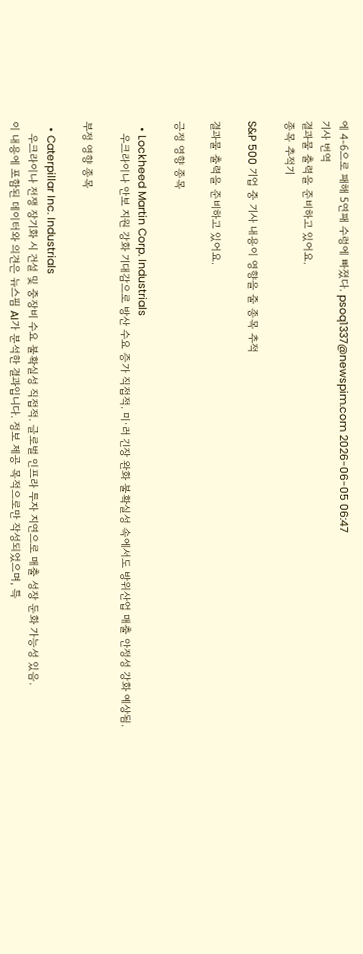에 4-6으로 패해 5연패 수렁에 빠졌다. psoq1337@newspim.com 2026-06-05 06:47
기사 번역
결과물 출력을 준비하고 있어요.
종목 추적기

S&P 500 기업 중 기사 내용이 영향을 줄 종목 추적

결과물 출력을 준비하고 있어요.

긍정 영향 종목

  • Lockheed Martin Corp. Industrials
    우크라이나 안보 지원 강화 기대감으로 방산 수요 증가 직접적. 미·러 긴장 완화 불확실성 속에서도 방위산업 매출 안정성 강화 예상됨.

부정 영향 종목

  • Caterpillar Inc. Industrials
    우크라이나 전쟁 장기화 시 건설 및 중장비 수요 불확실성 직접적. 글로벌 인프라 투자 지연으로 매출 성장 둔화 가능성 있음.
이 내용에 포함된 데이터와 의견은 뉴스핌 AI가 분석한 결과입니다. 정보 제공 목적으로만 작성되었으며, 특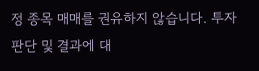정 종목 매매를 권유하지 않습니다. 투자 판단 및 결과에 대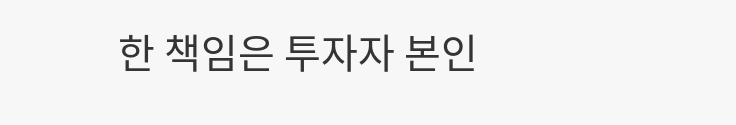한 책임은 투자자 본인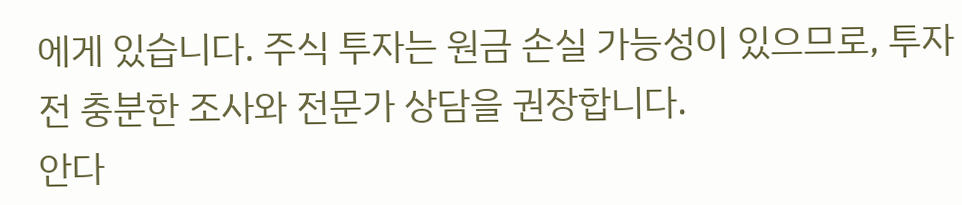에게 있습니다. 주식 투자는 원금 손실 가능성이 있으므로, 투자 전 충분한 조사와 전문가 상담을 권장합니다.
안다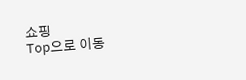쇼핑
Top으로 이동